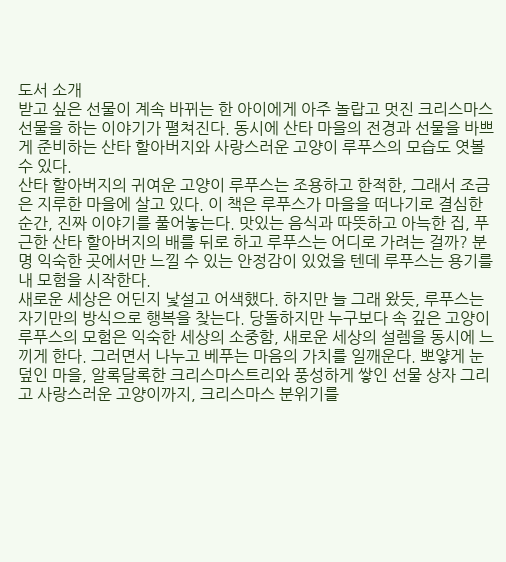도서 소개
받고 싶은 선물이 계속 바뀌는 한 아이에게 아주 놀랍고 멋진 크리스마스 선물을 하는 이야기가 펼쳐진다. 동시에 산타 마을의 전경과 선물을 바쁘게 준비하는 산타 할아버지와 사랑스러운 고양이 루푸스의 모습도 엿볼 수 있다.
산타 할아버지의 귀여운 고양이 루푸스는 조용하고 한적한, 그래서 조금은 지루한 마을에 살고 있다. 이 책은 루푸스가 마을을 떠나기로 결심한 순간, 진짜 이야기를 풀어놓는다. 맛있는 음식과 따뜻하고 아늑한 집, 푸근한 산타 할아버지의 배를 뒤로 하고 루푸스는 어디로 가려는 걸까? 분명 익숙한 곳에서만 느낄 수 있는 안정감이 있었을 텐데 루푸스는 용기를 내 모험을 시작한다.
새로운 세상은 어딘지 낯설고 어색했다. 하지만 늘 그래 왔듯, 루푸스는 자기만의 방식으로 행복을 찾는다. 당돌하지만 누구보다 속 깊은 고양이 루푸스의 모험은 익숙한 세상의 소중함, 새로운 세상의 설렘을 동시에 느끼게 한다. 그러면서 나누고 베푸는 마음의 가치를 일깨운다. 뽀얗게 눈 덮인 마을, 알록달록한 크리스마스트리와 풍성하게 쌓인 선물 상자 그리고 사랑스러운 고양이까지, 크리스마스 분위기를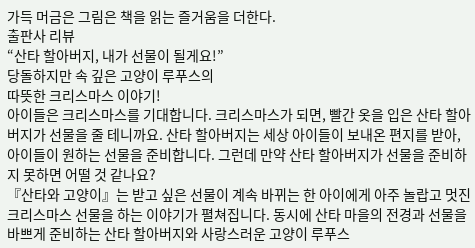가득 머금은 그림은 책을 읽는 즐거움을 더한다.
출판사 리뷰
“산타 할아버지, 내가 선물이 될게요!”
당돌하지만 속 깊은 고양이 루푸스의
따뜻한 크리스마스 이야기!
아이들은 크리스마스를 기대합니다. 크리스마스가 되면, 빨간 옷을 입은 산타 할아버지가 선물을 줄 테니까요. 산타 할아버지는 세상 아이들이 보내온 편지를 받아, 아이들이 원하는 선물을 준비합니다. 그런데 만약 산타 할아버지가 선물을 준비하지 못하면 어떨 것 같나요?
『산타와 고양이』는 받고 싶은 선물이 계속 바뀌는 한 아이에게 아주 놀랍고 멋진 크리스마스 선물을 하는 이야기가 펼쳐집니다. 동시에 산타 마을의 전경과 선물을 바쁘게 준비하는 산타 할아버지와 사랑스러운 고양이 루푸스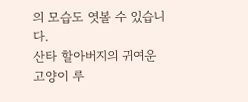의 모습도 엿볼 수 있습니다.
산타 할아버지의 귀여운 고양이 루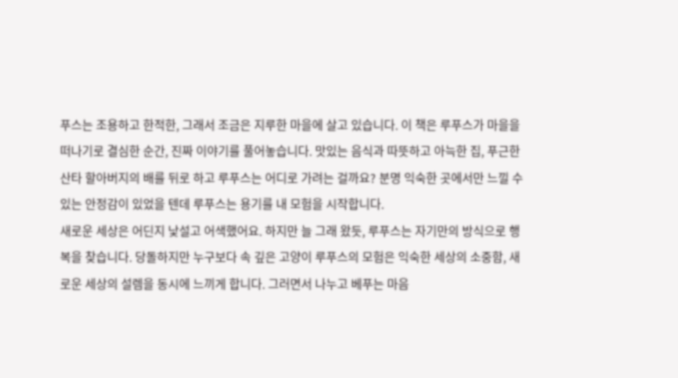푸스는 조용하고 한적한, 그래서 조금은 지루한 마을에 살고 있습니다. 이 책은 루푸스가 마을을 떠나기로 결심한 순간, 진짜 이야기를 풀어놓습니다. 맛있는 음식과 따뜻하고 아늑한 집, 푸근한 산타 할아버지의 배를 뒤로 하고 루푸스는 어디로 가려는 걸까요? 분명 익숙한 곳에서만 느낄 수 있는 안정감이 있었을 텐데 루푸스는 용기를 내 모험을 시작합니다.
새로운 세상은 어딘지 낯설고 어색했어요. 하지만 늘 그래 왔듯, 루푸스는 자기만의 방식으로 행복을 찾습니다. 당돌하지만 누구보다 속 깊은 고양이 루푸스의 모험은 익숙한 세상의 소중함, 새로운 세상의 설렘을 동시에 느끼게 합니다. 그러면서 나누고 베푸는 마음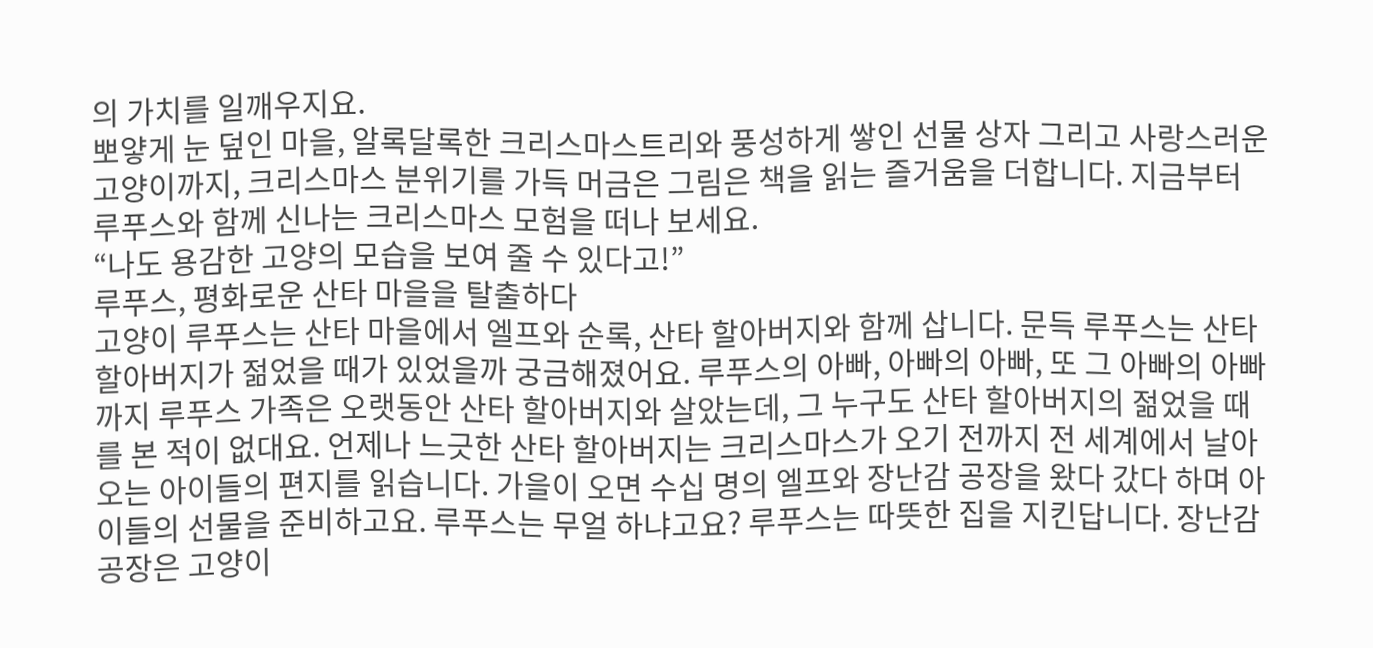의 가치를 일깨우지요.
뽀얗게 눈 덮인 마을, 알록달록한 크리스마스트리와 풍성하게 쌓인 선물 상자 그리고 사랑스러운 고양이까지, 크리스마스 분위기를 가득 머금은 그림은 책을 읽는 즐거움을 더합니다. 지금부터 루푸스와 함께 신나는 크리스마스 모험을 떠나 보세요.
“나도 용감한 고양의 모습을 보여 줄 수 있다고!”
루푸스, 평화로운 산타 마을을 탈출하다
고양이 루푸스는 산타 마을에서 엘프와 순록, 산타 할아버지와 함께 삽니다. 문득 루푸스는 산타 할아버지가 젊었을 때가 있었을까 궁금해졌어요. 루푸스의 아빠, 아빠의 아빠, 또 그 아빠의 아빠까지 루푸스 가족은 오랫동안 산타 할아버지와 살았는데, 그 누구도 산타 할아버지의 젊었을 때를 본 적이 없대요. 언제나 느긋한 산타 할아버지는 크리스마스가 오기 전까지 전 세계에서 날아오는 아이들의 편지를 읽습니다. 가을이 오면 수십 명의 엘프와 장난감 공장을 왔다 갔다 하며 아이들의 선물을 준비하고요. 루푸스는 무얼 하냐고요? 루푸스는 따뜻한 집을 지킨답니다. 장난감 공장은 고양이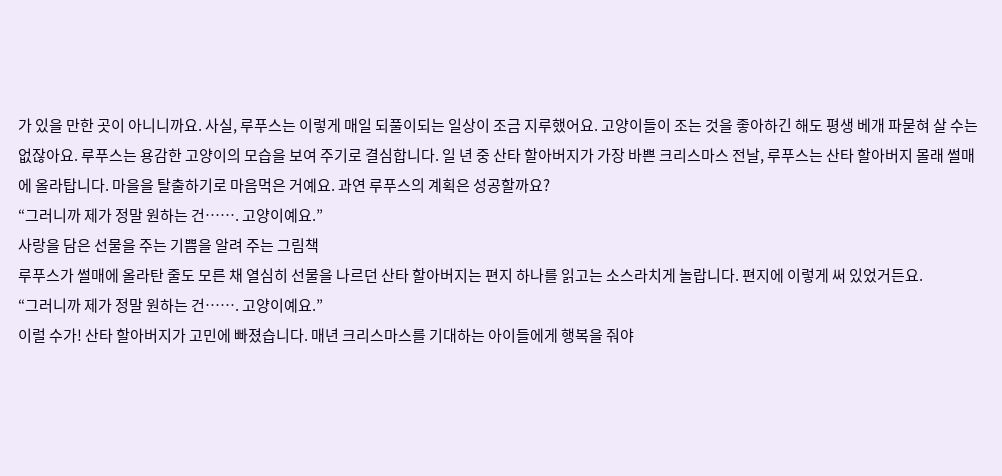가 있을 만한 곳이 아니니까요. 사실, 루푸스는 이렇게 매일 되풀이되는 일상이 조금 지루했어요. 고양이들이 조는 것을 좋아하긴 해도 평생 베개 파묻혀 살 수는 없잖아요. 루푸스는 용감한 고양이의 모습을 보여 주기로 결심합니다. 일 년 중 산타 할아버지가 가장 바쁜 크리스마스 전날, 루푸스는 산타 할아버지 몰래 썰매에 올라탑니다. 마을을 탈출하기로 마음먹은 거예요. 과연 루푸스의 계획은 성공할까요?
“그러니까 제가 정말 원하는 건……. 고양이예요.”
사랑을 담은 선물을 주는 기쁨을 알려 주는 그림책
루푸스가 썰매에 올라탄 줄도 모른 채 열심히 선물을 나르던 산타 할아버지는 편지 하나를 읽고는 소스라치게 놀랍니다. 편지에 이렇게 써 있었거든요.
“그러니까 제가 정말 원하는 건……. 고양이예요.”
이럴 수가! 산타 할아버지가 고민에 빠졌습니다. 매년 크리스마스를 기대하는 아이들에게 행복을 줘야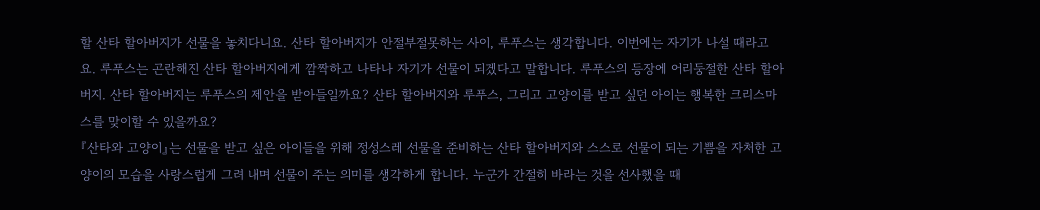할 산타 할아버지가 선물을 놓치다니요. 산타 할아버지가 안절부절못하는 사이, 루푸스는 생각합니다. 이번에는 자기가 나설 때라고요. 루푸스는 곤란해진 산타 할아버지에게 깜짝하고 나타나 자기가 선물이 되겠다고 말합니다. 루푸스의 등장에 어리둥절한 산타 할아버지. 산타 할아버지는 루푸스의 제안을 받아들일까요? 산타 할아버지와 루푸스, 그리고 고양이를 받고 싶던 아이는 행복한 크리스마스를 맞이할 수 있을까요?
『산타와 고양이』는 선물을 받고 싶은 아이들을 위해 정성스레 선물을 준비하는 산타 할아버지와 스스로 선물이 되는 기쁨을 자처한 고양이의 모습을 사랑스럽게 그려 내며 선물이 주는 의미를 생각하게 합니다. 누군가 간절히 바라는 것을 선사했을 때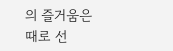의 즐거움은 때로 선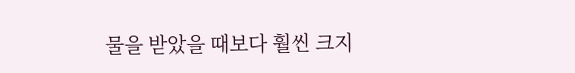물을 받았을 때보다 훨씬 크지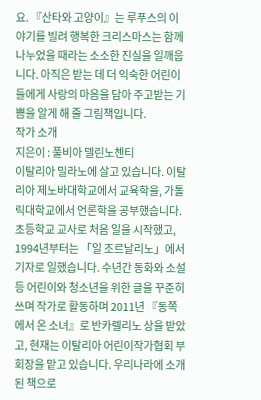요. 『산타와 고양이』는 루푸스의 이야기를 빌려 행복한 크리스마스는 함께 나누었을 때라는 소소한 진실을 일깨웁니다. 아직은 받는 데 더 익숙한 어린이들에게 사랑의 마음을 담아 주고받는 기쁨을 알게 해 줄 그림책입니다.
작가 소개
지은이 : 풀비아 델린노첸티
이탈리아 밀라노에 살고 있습니다. 이탈리아 제노바대학교에서 교육학을, 가톨릭대학교에서 언론학을 공부했습니다. 초등학교 교사로 처음 일을 시작했고, 1994년부터는 「일 조르날리노」에서 기자로 일했습니다. 수년간 동화와 소설 등 어린이와 청소년을 위한 글을 꾸준히 쓰며 작가로 활동하며 2011년 『동쪽에서 온 소녀』로 반카렐리노 상을 받았고, 현재는 이탈리아 어린이작가협회 부회장을 맡고 있습니다. 우리나라에 소개된 책으로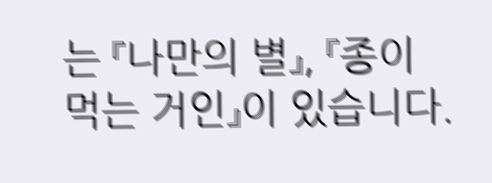는 『나만의 별』, 『종이 먹는 거인』이 있습니다.